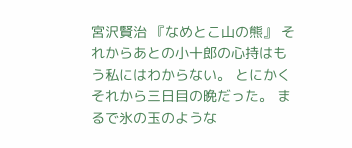宮沢賢治 『なめとこ山の熊』 それからあとの小十郎の心持はもう私にはわからない。 とにかくそれから三日目の晩だった。 まるで氷の玉のような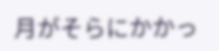月がそらにかかっ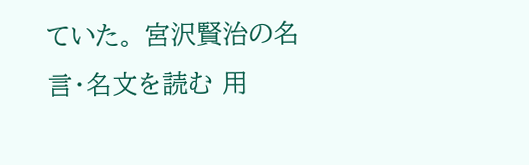ていた。 宮沢賢治の名言・名文を読む 用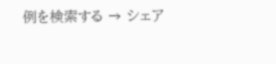例を検索する → シェア